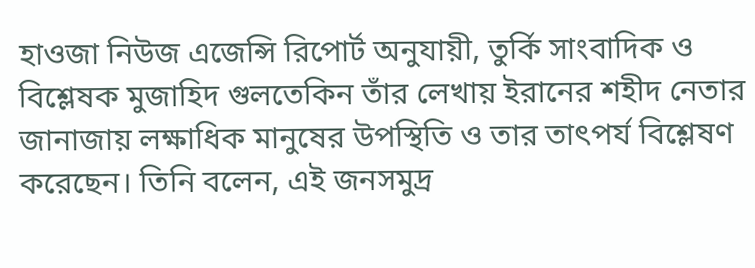হাওজা নিউজ এজেন্সি রিপোর্ট অনুযায়ী, তুর্কি সাংবাদিক ও বিশ্লেষক মুজাহিদ গুলতেকিন তাঁর লেখায় ইরানের শহীদ নেতার জানাজায় লক্ষাধিক মানুষের উপস্থিতি ও তার তাৎপর্য বিশ্লেষণ করেছেন। তিনি বলেন, এই জনসমুদ্র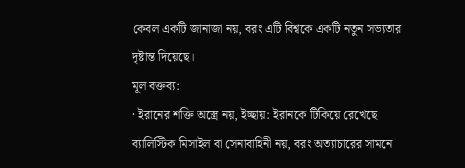কেবল একটি জানাজা নয়, বরং এটি বিশ্বকে একটি নতুন সভ্যতার দৃষ্টান্ত দিয়েছে।
মূল বক্তব্য:
· ইরানের শক্তি অস্ত্রে নয়, ইচ্ছায়: ইরানকে টিকিয়ে রেখেছে ব্যালিস্টিক মিসাইল বা সেনাবাহিনী নয়, বরং অত্যাচারের সামনে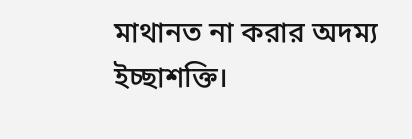মাথানত না করার অদম্য ইচ্ছাশক্তি।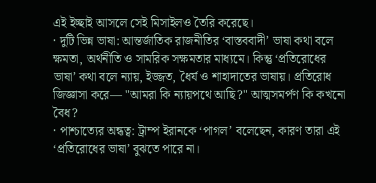এই ইচ্ছাই আসলে সেই মিসাইলও তৈরি করেছে।
· দুটি ভিন্ন ভাষা: আন্তর্জাতিক রাজনীতির ‘বাস্তববাদী’ ভাষা কথা বলে ক্ষমতা, অর্থনীতি ও সামরিক সক্ষমতার মাধ্যমে। কিন্তু ‘প্রতিরোধের ভাষা’ কথা বলে ন্যায়, ইজ্জত, ধৈর্য ও শাহাদাতের ভাষায়। প্রতিরোধ জিজ্ঞাসা করে— "আমরা কি ন্যায়পথে আছি?" আত্মসমর্পণ কি কখনো বৈধ?
· পাশ্চাত্যের অন্ধত্ব: ট্রাম্প ইরানকে ‘পাগল’ বলেছেন, কারণ তারা এই ‘প্রতিরোধের ভাষা’ বুঝতে পারে না।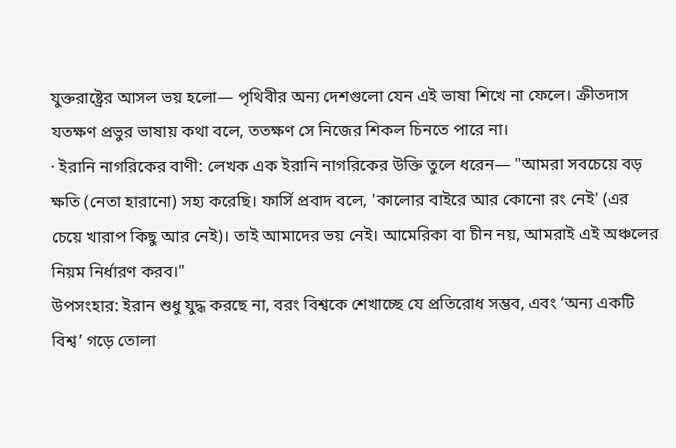যুক্তরাষ্ট্রের আসল ভয় হলো— পৃথিবীর অন্য দেশগুলো যেন এই ভাষা শিখে না ফেলে। ক্রীতদাস যতক্ষণ প্রভুর ভাষায় কথা বলে, ততক্ষণ সে নিজের শিকল চিনতে পারে না।
· ইরানি নাগরিকের বাণী: লেখক এক ইরানি নাগরিকের উক্তি তুলে ধরেন— "আমরা সবচেয়ে বড় ক্ষতি (নেতা হারানো) সহ্য করেছি। ফার্সি প্রবাদ বলে, 'কালোর বাইরে আর কোনো রং নেই' (এর চেয়ে খারাপ কিছু আর নেই)। তাই আমাদের ভয় নেই। আমেরিকা বা চীন নয়, আমরাই এই অঞ্চলের নিয়ম নির্ধারণ করব।"
উপসংহার: ইরান শুধু যুদ্ধ করছে না, বরং বিশ্বকে শেখাচ্ছে যে প্রতিরোধ সম্ভব, এবং ‘অন্য একটি বিশ্ব’ গড়ে তোলা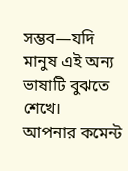সম্ভব—যদি মানুষ এই অন্য ভাষাটি বুঝতে শেখে।
আপনার কমেন্ট